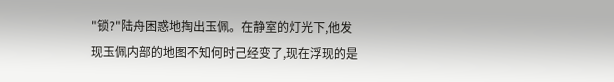"锁?"陆舟困惑地掏出玉佩。在静室的灯光下,他发现玉佩内部的地图不知何时己经变了,现在浮现的是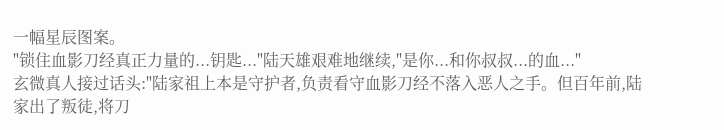一幅星辰图案。
"锁住血影刀经真正力量的...钥匙..."陆天雄艰难地继续,"是你...和你叔叔...的血..."
玄微真人接过话头:"陆家祖上本是守护者,负责看守血影刀经不落入恶人之手。但百年前,陆家出了叛徒,将刀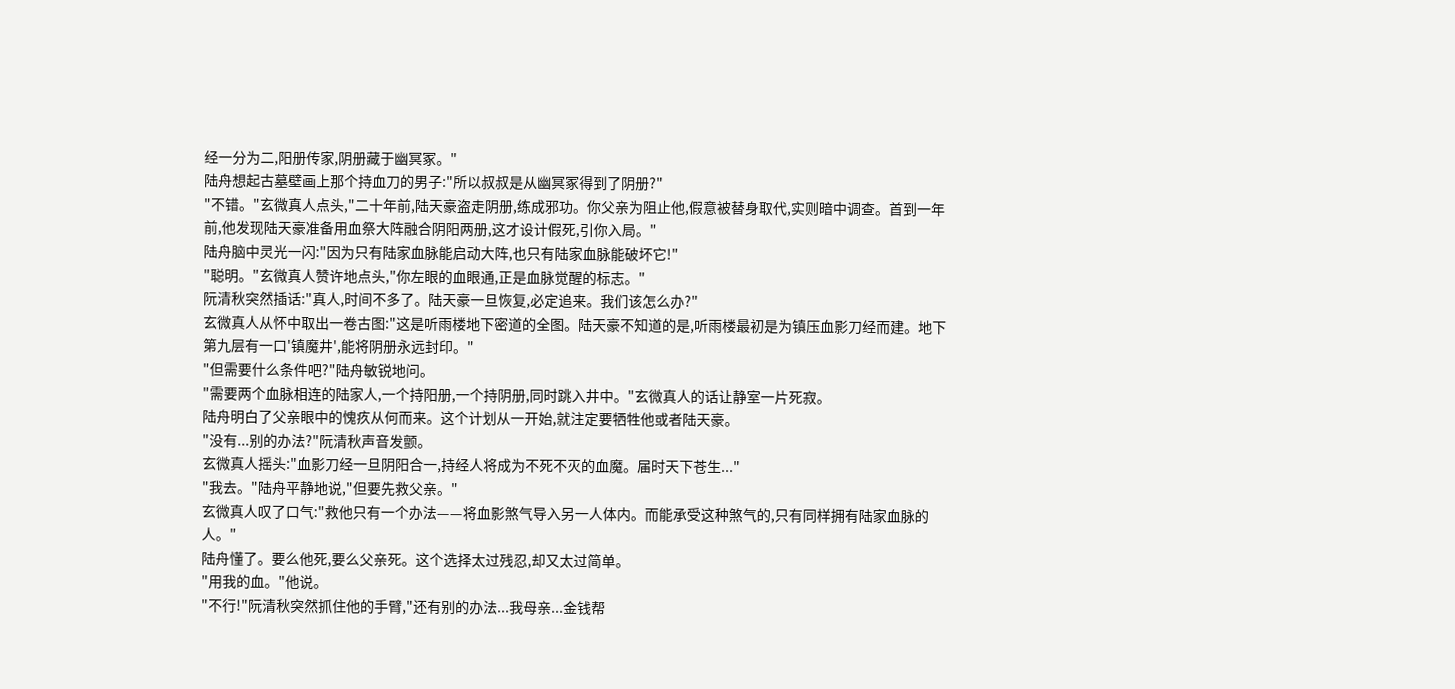经一分为二,阳册传家,阴册藏于幽冥冢。"
陆舟想起古墓壁画上那个持血刀的男子:"所以叔叔是从幽冥冢得到了阴册?"
"不错。"玄微真人点头,"二十年前,陆天豪盗走阴册,练成邪功。你父亲为阻止他,假意被替身取代,实则暗中调查。首到一年前,他发现陆天豪准备用血祭大阵融合阴阳两册,这才设计假死,引你入局。"
陆舟脑中灵光一闪:"因为只有陆家血脉能启动大阵,也只有陆家血脉能破坏它!"
"聪明。"玄微真人赞许地点头,"你左眼的血眼通,正是血脉觉醒的标志。"
阮清秋突然插话:"真人,时间不多了。陆天豪一旦恢复,必定追来。我们该怎么办?"
玄微真人从怀中取出一卷古图:"这是听雨楼地下密道的全图。陆天豪不知道的是,听雨楼最初是为镇压血影刀经而建。地下第九层有一口'镇魔井',能将阴册永远封印。"
"但需要什么条件吧?"陆舟敏锐地问。
"需要两个血脉相连的陆家人,一个持阳册,一个持阴册,同时跳入井中。"玄微真人的话让静室一片死寂。
陆舟明白了父亲眼中的愧疚从何而来。这个计划从一开始,就注定要牺牲他或者陆天豪。
"没有...别的办法?"阮清秋声音发颤。
玄微真人摇头:"血影刀经一旦阴阳合一,持经人将成为不死不灭的血魔。届时天下苍生..."
"我去。"陆舟平静地说,"但要先救父亲。"
玄微真人叹了口气:"救他只有一个办法——将血影煞气导入另一人体内。而能承受这种煞气的,只有同样拥有陆家血脉的人。"
陆舟懂了。要么他死,要么父亲死。这个选择太过残忍,却又太过简单。
"用我的血。"他说。
"不行!"阮清秋突然抓住他的手臂,"还有别的办法...我母亲...金钱帮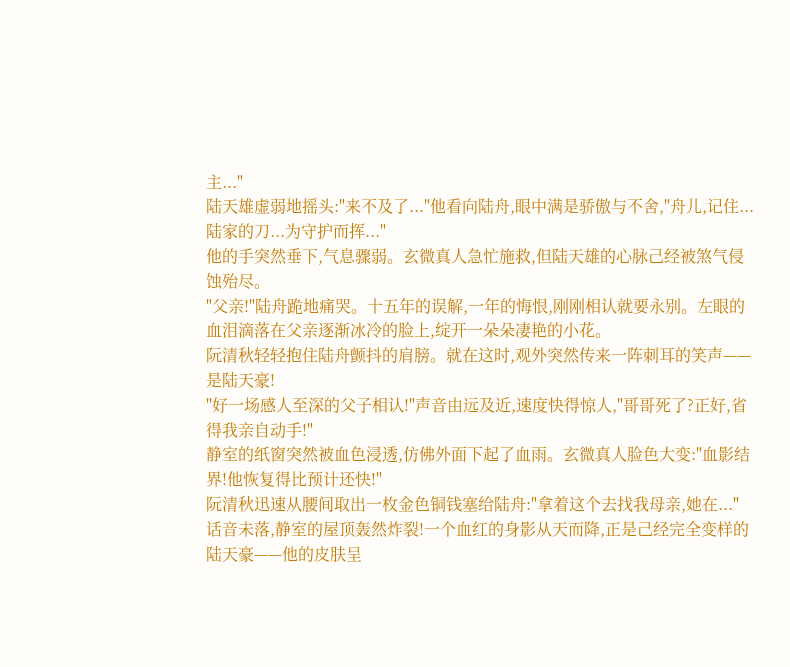主..."
陆天雄虚弱地摇头:"来不及了..."他看向陆舟,眼中满是骄傲与不舍,"舟儿,记住...陆家的刀...为守护而挥..."
他的手突然垂下,气息骤弱。玄微真人急忙施救,但陆天雄的心脉己经被煞气侵蚀殆尽。
"父亲!"陆舟跪地痛哭。十五年的误解,一年的悔恨,刚刚相认就要永别。左眼的血泪滴落在父亲逐渐冰冷的脸上,绽开一朵朵凄艳的小花。
阮清秋轻轻抱住陆舟颤抖的肩膀。就在这时,观外突然传来一阵刺耳的笑声——是陆天豪!
"好一场感人至深的父子相认!"声音由远及近,速度快得惊人,"哥哥死了?正好,省得我亲自动手!"
静室的纸窗突然被血色浸透,仿佛外面下起了血雨。玄微真人脸色大变:"血影结界!他恢复得比预计还快!"
阮清秋迅速从腰间取出一枚金色铜钱塞给陆舟:"拿着这个去找我母亲,她在..."
话音未落,静室的屋顶轰然炸裂!一个血红的身影从天而降,正是己经完全变样的陆天豪——他的皮肤呈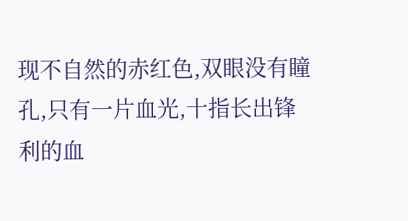现不自然的赤红色,双眼没有瞳孔,只有一片血光,十指长出锋利的血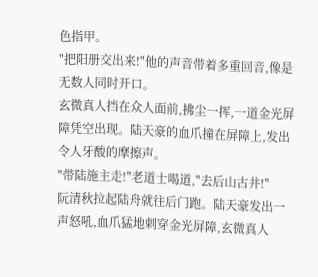色指甲。
"把阳册交出来!"他的声音带着多重回音,像是无数人同时开口。
玄微真人挡在众人面前,拂尘一挥,一道金光屏障凭空出现。陆天豪的血爪撞在屏障上,发出令人牙酸的摩擦声。
"带陆施主走!"老道士喝道,"去后山古井!"
阮清秋拉起陆舟就往后门跑。陆天豪发出一声怒吼,血爪猛地刺穿金光屏障,玄微真人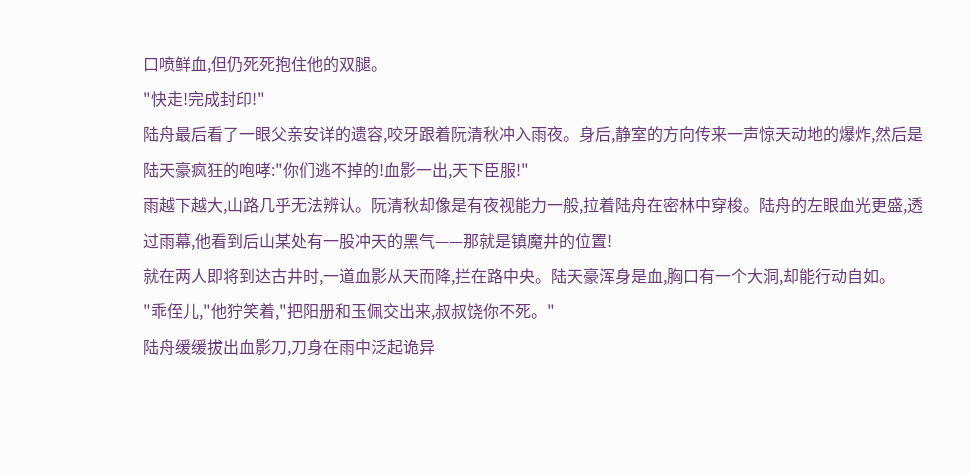口喷鲜血,但仍死死抱住他的双腿。
"快走!完成封印!"
陆舟最后看了一眼父亲安详的遗容,咬牙跟着阮清秋冲入雨夜。身后,静室的方向传来一声惊天动地的爆炸,然后是陆天豪疯狂的咆哮:"你们逃不掉的!血影一出,天下臣服!"
雨越下越大,山路几乎无法辨认。阮清秋却像是有夜视能力一般,拉着陆舟在密林中穿梭。陆舟的左眼血光更盛,透过雨幕,他看到后山某处有一股冲天的黑气——那就是镇魔井的位置!
就在两人即将到达古井时,一道血影从天而降,拦在路中央。陆天豪浑身是血,胸口有一个大洞,却能行动自如。
"乖侄儿,"他狞笑着,"把阳册和玉佩交出来,叔叔饶你不死。"
陆舟缓缓拔出血影刀,刀身在雨中泛起诡异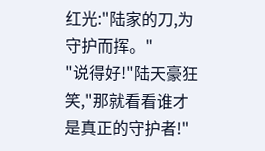红光:"陆家的刀,为守护而挥。"
"说得好!"陆天豪狂笑,"那就看看谁才是真正的守护者!"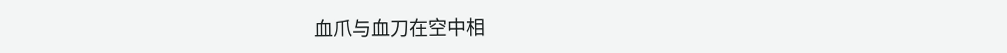血爪与血刀在空中相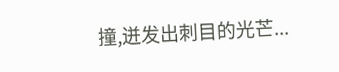撞,迸发出刺目的光芒...